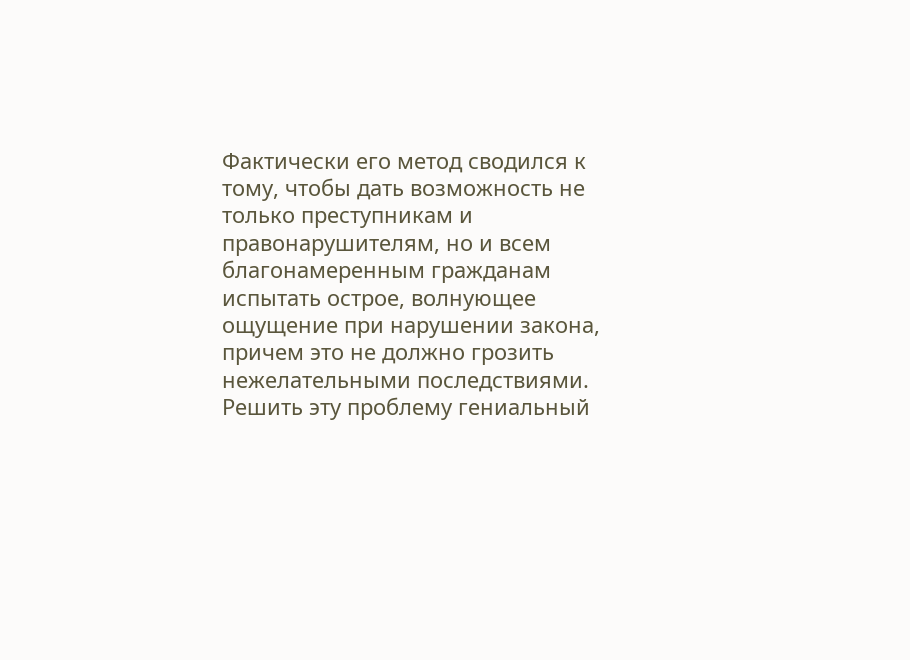Фактически его метод сводился к тому, чтобы дать возможность не только преступникам и правонарушителям, но и всем благонамеренным гражданам испытать острое, волнующее ощущение при нарушении закона, причем это не должно грозить нежелательными последствиями.
Решить эту проблему гениальный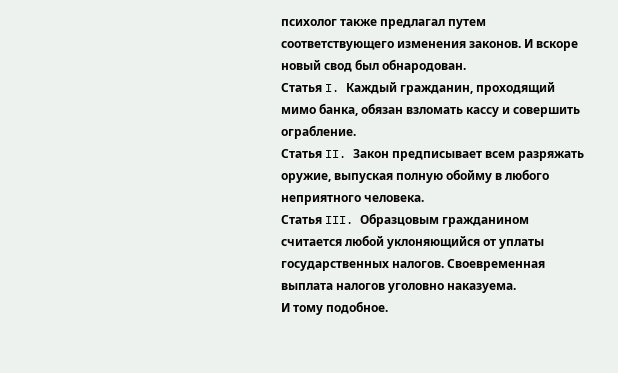психолог также предлагал путем соответствующего изменения законов. И вскоре новый свод был обнародован.
Статья I. Каждый гражданин, проходящий мимо банка, обязан взломать кассу и совершить ограбление.
Статья II. Закон предписывает всем разряжать оружие, выпуская полную обойму в любого неприятного человека.
Статья III. Образцовым гражданином считается любой уклоняющийся от уплаты государственных налогов. Своевременная выплата налогов уголовно наказуема.
И тому подобное.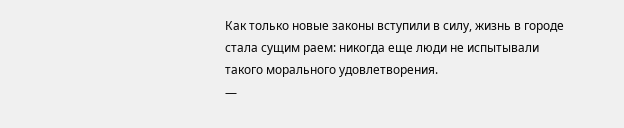Как только новые законы вступили в силу, жизнь в городе стала сущим раем: никогда еще люди не испытывали такого морального удовлетворения.
—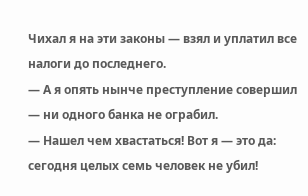Чихал я на эти законы — взял и уплатил все налоги до последнего.
— А я опять нынче преступление совершил — ни одного банка не ограбил.
— Нашел чем хвастаться! Вот я — это да: сегодня целых семь человек не убил!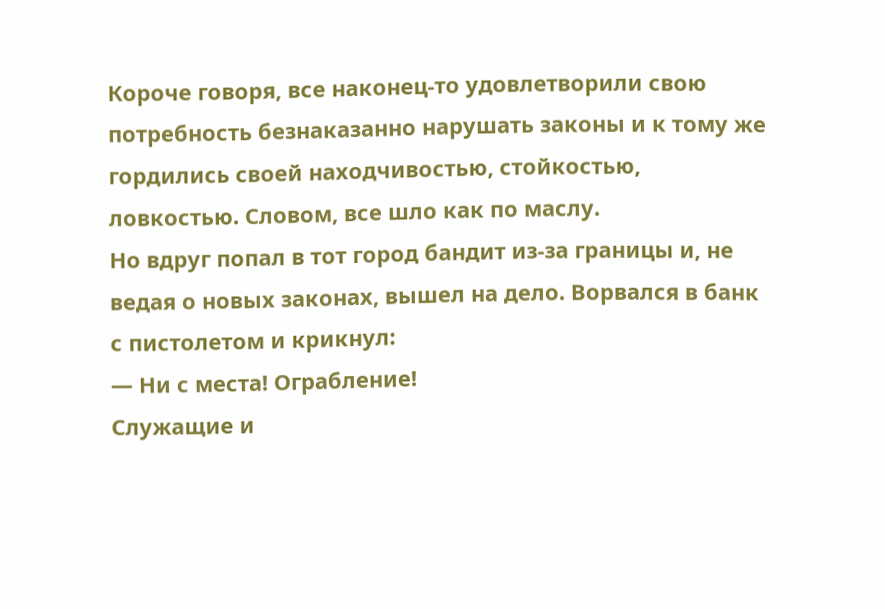Короче говоря, все наконец-то удовлетворили свою потребность безнаказанно нарушать законы и к тому же гордились своей находчивостью, стойкостью, ловкостью. Словом, все шло как по маслу.
Но вдруг попал в тот город бандит из-за границы и, не ведая о новых законах, вышел на дело. Ворвался в банк с пистолетом и крикнул:
— Ни с места! Ограбление!
Служащие и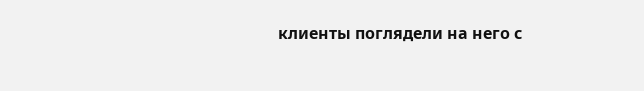клиенты поглядели на него с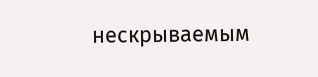нескрываемым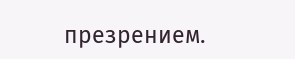презрением.